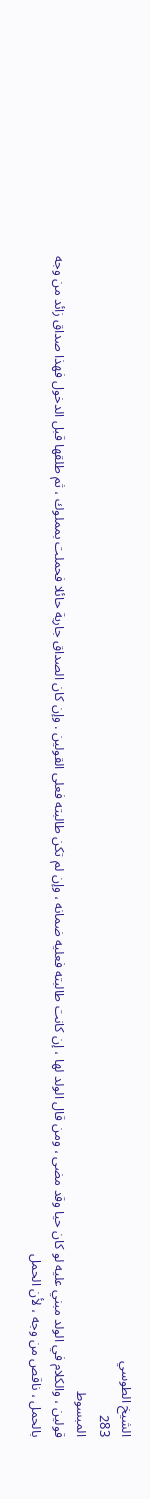الشيخ الطوسي
283
المبسوط
قولين ، والكلام في الولد مبني عليه لو كان حيا وقد مضى ، ومن قال الولد لها ، إن كانت طالبته فعليه ضمانه ، وإن لم تكن طالبته فعلى القولين . وإن كان الصداق جارية حائلا فحملت بمملوك ، ثم طلقها قبل الدخول فهذا صداق زائد من وجه بالحمل ، ناقص من وجه ، لأن الحمل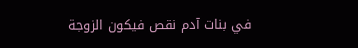في بنات آدم نقص فيكون الزوجة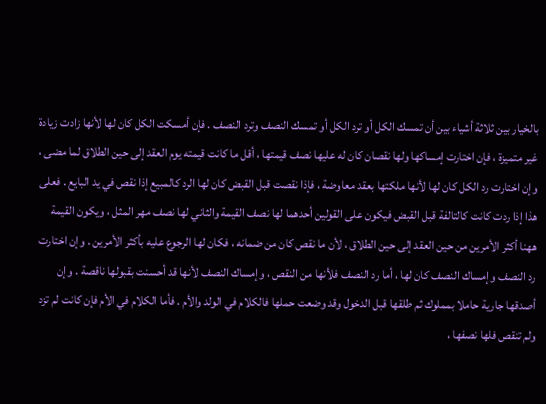بالخيار بين ثلاثة أشياء بين أن تمسك الكل أو ترد الكل أو تمسك النصف وترد النصف . فإن أمسكت الكل كان لها لأنها زادت زيادة غير متميزة ، فإن اختارت إمساكها ولها نقصان كان له عليها نصف قيمتها ، أقل ما كانت قيمته يوم العقد إلى حين الطلاق لما مضى ، وإن اختارت رد الكل كان لها لأنها ملكتها بعقد معاوضة ، فإذا نقصت قبل القبض كان لها الرد كالمبيع إذا نقص في يد البايع . فعلى هذا إذا ردت كانت كالتالفة قبل القبض فيكون على القولين أحدهما لها نصف القيمة والثاني لها نصف مهر المثل ، ويكون القيمة ههنا أكثر الأمرين من حين العقد إلى حين الطلاق ، لأن ما نقص كان من ضمانه ، فكان لها الرجوع عليه بأكثر الأمرين . وإن اختارت رد النصف وإمساك النصف كان لها ، أما رد النصف فلأنها من النقص ، وإمساك النصف لأنها قد أحسنت بقبولها ناقصة . وإن أصدقها جارية حاملا بمملوك ثم طلقها قبل الدخول وقد وضعت حملها فالكلام في الولد والأم . فأما الكلام في الأم فإن كانت لم تزد ولم تنقص فلها نصفها ،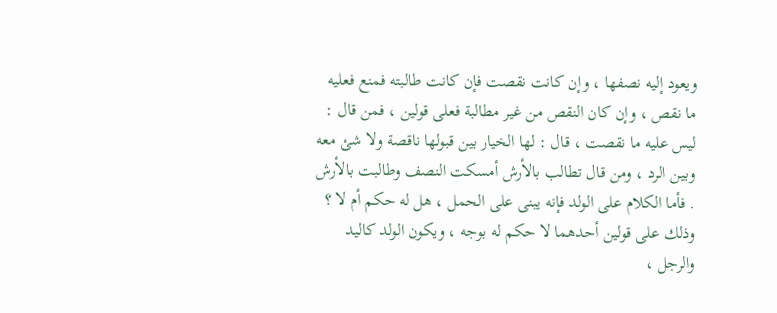ويعود إليه نصفها ، وإن كانت نقصت فإن كانت طالبته فمنع فعليه ما نقص ، وإن كان النقص من غير مطالبة فعلى قولين ، فمن قال : ليس عليه ما نقصت ، قال : لها الخيار بين قبولها ناقصة ولا شئ معه وبين الرد ، ومن قال تطالب بالأرش أمسكت النصف وطالبت بالأرش . فأما الكلام على الولد فإنه يبنى على الحمل ، هل له حكم أم لا ؟ وذلك على قولين أحدهما لا حكم له بوجه ، ويكون الولد كاليد والرجل ،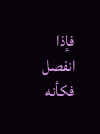فإذا انفصل فكأنه